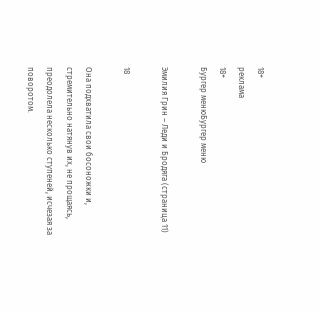18+
реклама
18+
Бургер менюБургер меню

Эмилия Грин – Леди и Бродяга (страница 11)

18

Она подхватила свои босоножки и, стремительно натянув их, не прощаясь, преодолела несколько ступеней, исчезая за поворотом.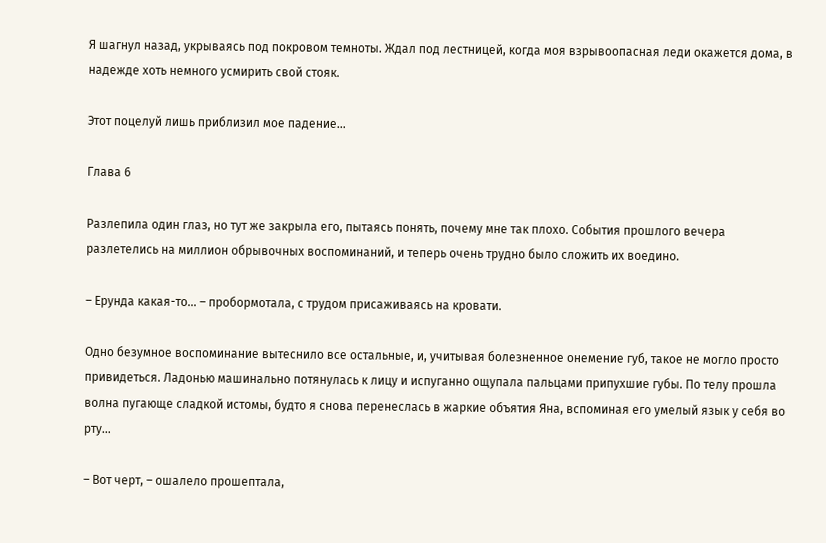Я шагнул назад, укрываясь под покровом темноты. Ждал под лестницей, когда моя взрывоопасная леди окажется дома, в надежде хоть немного усмирить свой стояк.

Этот поцелуй лишь приблизил мое падение…

Глава 6

Разлепила один глаз, но тут же закрыла его, пытаясь понять, почему мне так плохо. События прошлого вечера разлетелись на миллион обрывочных воспоминаний, и теперь очень трудно было сложить их воедино.

– Ерунда какая-то… – пробормотала, с трудом присаживаясь на кровати.

Одно безумное воспоминание вытеснило все остальные, и, учитывая болезненное онемение губ, такое не могло просто привидеться. Ладонью машинально потянулась к лицу и испуганно ощупала пальцами припухшие губы. По телу прошла волна пугающе сладкой истомы, будто я снова перенеслась в жаркие объятия Яна, вспоминая его умелый язык у себя во рту…

– Вот черт, – ошалело прошептала,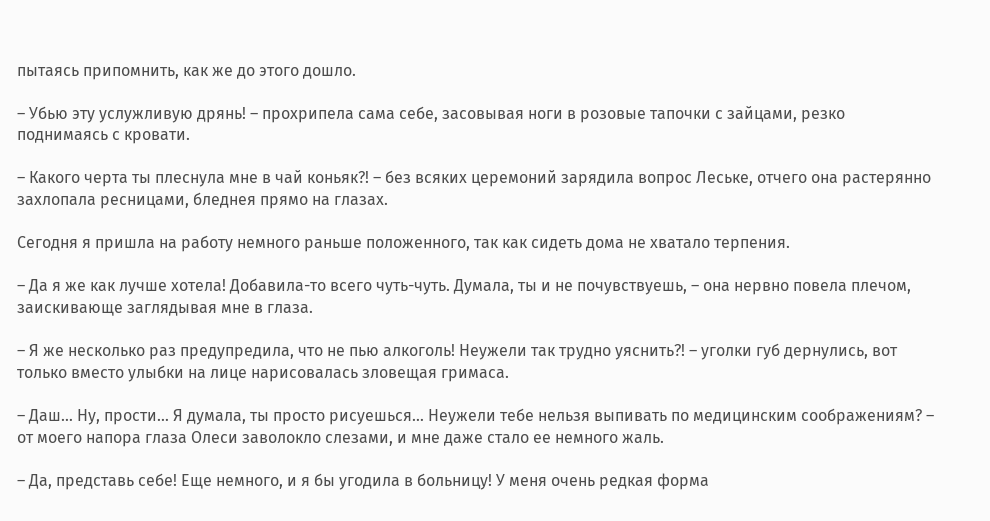пытаясь припомнить, как же до этого дошло.

– Убью эту услужливую дрянь! – прохрипела сама себе, засовывая ноги в розовые тапочки с зайцами, резко поднимаясь с кровати.

– Какого черта ты плеснула мне в чай коньяк?! – без всяких церемоний зарядила вопрос Леське, отчего она растерянно захлопала ресницами, бледнея прямо на глазах.

Сегодня я пришла на работу немного раньше положенного, так как сидеть дома не хватало терпения.

– Да я же как лучше хотела! Добавила-то всего чуть-чуть. Думала, ты и не почувствуешь, – она нервно повела плечом, заискивающе заглядывая мне в глаза.

– Я же несколько раз предупредила, что не пью алкоголь! Неужели так трудно уяснить?! – уголки губ дернулись, вот только вместо улыбки на лице нарисовалась зловещая гримаса.

– Даш… Ну, прости… Я думала, ты просто рисуешься… Неужели тебе нельзя выпивать по медицинским соображениям? – от моего напора глаза Олеси заволокло слезами, и мне даже стало ее немного жаль.

– Да, представь себе! Еще немного, и я бы угодила в больницу! У меня очень редкая форма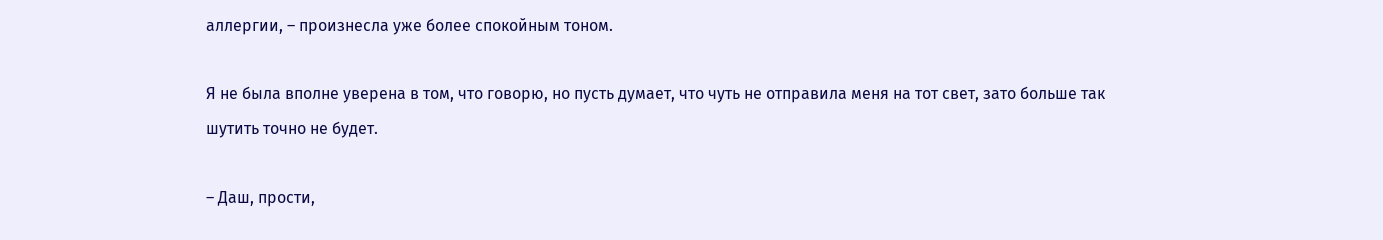аллергии, – произнесла уже более спокойным тоном.

Я не была вполне уверена в том, что говорю, но пусть думает, что чуть не отправила меня на тот свет, зато больше так шутить точно не будет.

– Даш, прости,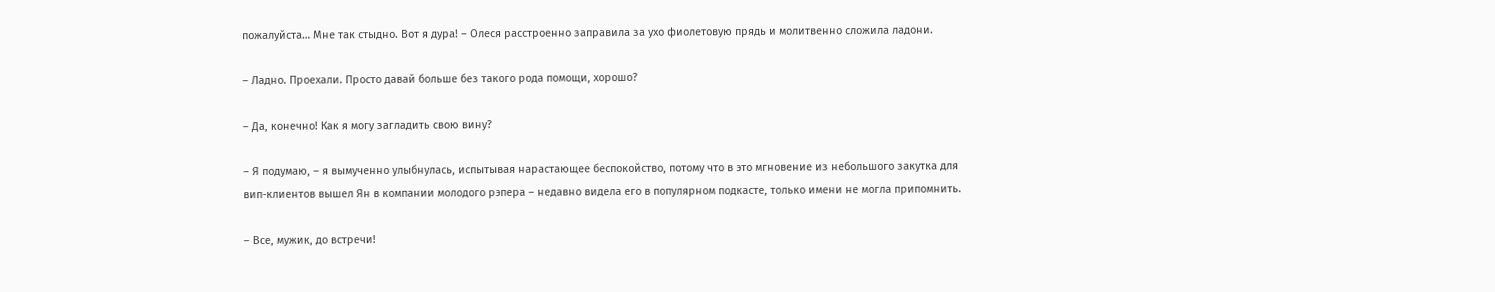пожалуйста… Мне так стыдно. Вот я дура! – Олеся расстроенно заправила за ухо фиолетовую прядь и молитвенно сложила ладони.

– Ладно. Проехали. Просто давай больше без такого рода помощи, хорошо?

– Да, конечно! Как я могу загладить свою вину?

– Я подумаю, – я вымученно улыбнулась, испытывая нарастающее беспокойство, потому что в это мгновение из небольшого закутка для вип-клиентов вышел Ян в компании молодого рэпера – недавно видела его в популярном подкасте, только имени не могла припомнить.

– Все, мужик, до встречи!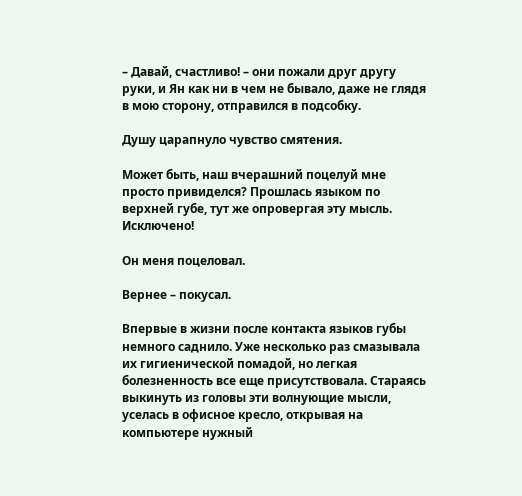– Давай, счастливо! – они пожали друг другу руки, и Ян как ни в чем не бывало, даже не глядя в мою сторону, отправился в подсобку.

Душу царапнуло чувство смятения.

Может быть, наш вчерашний поцелуй мне просто привиделся? Прошлась языком по верхней губе, тут же опровергая эту мысль. Исключено!

Он меня поцеловал.

Вернее – покусал.

Впервые в жизни после контакта языков губы немного саднило. Уже несколько раз смазывала их гигиенической помадой, но легкая болезненность все еще присутствовала. Стараясь выкинуть из головы эти волнующие мысли, уселась в офисное кресло, открывая на компьютере нужный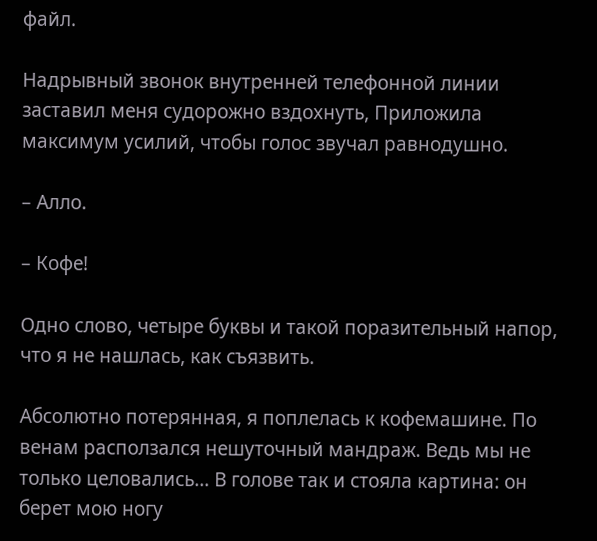файл.

Надрывный звонок внутренней телефонной линии заставил меня судорожно вздохнуть, Приложила максимум усилий, чтобы голос звучал равнодушно.

– Алло.

– Кофе!

Одно слово, четыре буквы и такой поразительный напор, что я не нашлась, как съязвить.

Абсолютно потерянная, я поплелась к кофемашине. По венам расползался нешуточный мандраж. Ведь мы не только целовались… В голове так и стояла картина: он берет мою ногу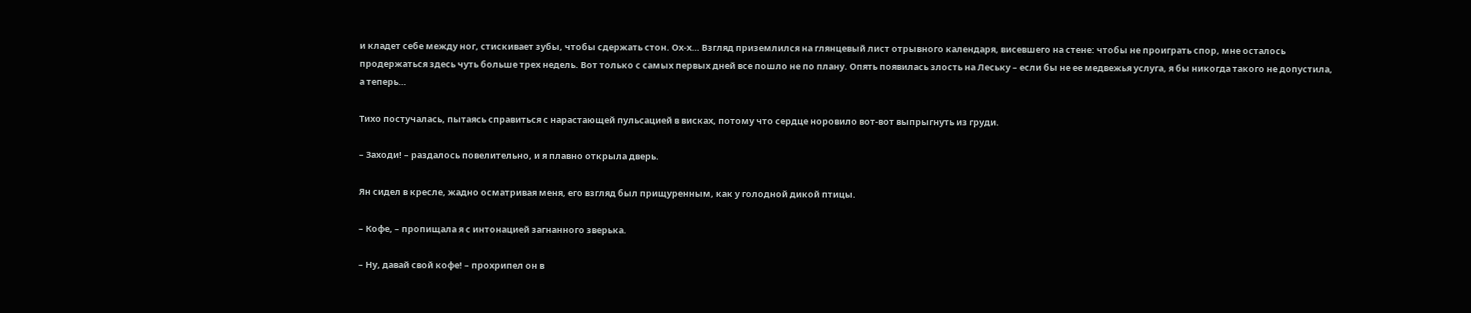и кладет себе между ног, стискивает зубы, чтобы сдержать стон. Ох-х… Взгляд приземлился на глянцевый лист отрывного календаря, висевшего на стене: чтобы не проиграть спор, мне осталось продержаться здесь чуть больше трех недель. Вот только с самых первых дней все пошло не по плану. Опять появилась злость на Леську – если бы не ее медвежья услуга, я бы никогда такого не допустила, а теперь…

Тихо постучалась, пытаясь справиться с нарастающей пульсацией в висках, потому что сердце норовило вот-вот выпрыгнуть из груди.

– Заходи! – раздалось повелительно, и я плавно открыла дверь.

Ян сидел в кресле, жадно осматривая меня, его взгляд был прищуренным, как у голодной дикой птицы.

– Кофе, – пропищала я с интонацией загнанного зверька.

– Ну, давай свой кофе! – прохрипел он в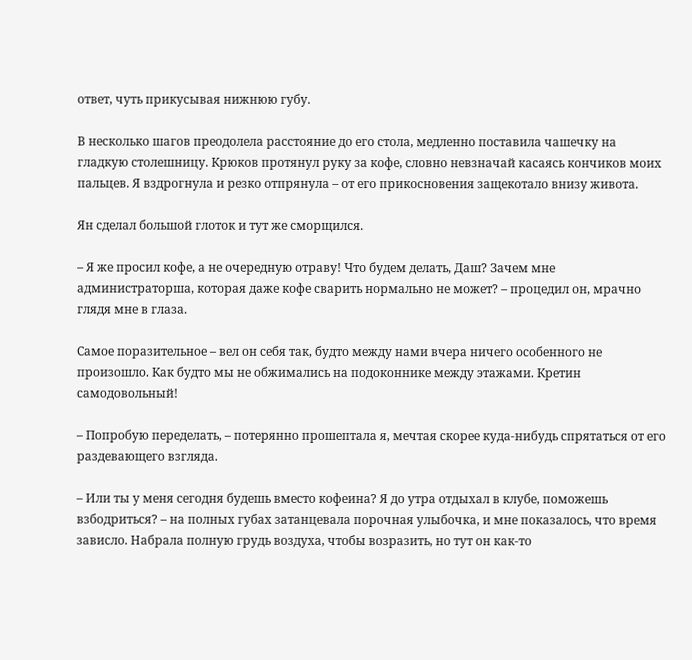ответ, чуть прикусывая нижнюю губу.

В несколько шагов преодолела расстояние до его стола, медленно поставила чашечку на гладкую столешницу. Крюков протянул руку за кофе, словно невзначай касаясь кончиков моих пальцев. Я вздрогнула и резко отпрянула – от его прикосновения защекотало внизу живота.

Ян сделал большой глоток и тут же сморщился.

– Я же просил кофе, а не очередную отраву! Что будем делать, Даш? Зачем мне администраторша, которая даже кофе сварить нормально не может? – процедил он, мрачно глядя мне в глаза.

Самое поразительное – вел он себя так, будто между нами вчера ничего особенного не произошло. Как будто мы не обжимались на подоконнике между этажами. Кретин самодовольный!

– Попробую переделать, – потерянно прошептала я, мечтая скорее куда-нибудь спрятаться от его раздевающего взгляда.

– Или ты у меня сегодня будешь вместо кофеина? Я до утра отдыхал в клубе, поможешь взбодриться? – на полных губах затанцевала порочная улыбочка, и мне показалось, что время зависло. Набрала полную грудь воздуха, чтобы возразить, но тут он как-то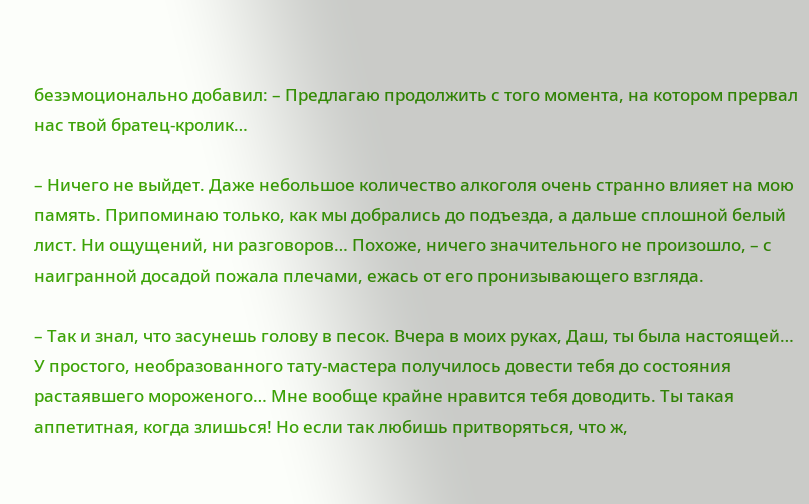безэмоционально добавил: – Предлагаю продолжить с того момента, на котором прервал нас твой братец-кролик…

– Ничего не выйдет. Даже небольшое количество алкоголя очень странно влияет на мою память. Припоминаю только, как мы добрались до подъезда, а дальше сплошной белый лист. Ни ощущений, ни разговоров… Похоже, ничего значительного не произошло, – с наигранной досадой пожала плечами, ежась от его пронизывающего взгляда.

– Так и знал, что засунешь голову в песок. Вчера в моих руках, Даш, ты была настоящей… У простого, необразованного тату-мастера получилось довести тебя до состояния растаявшего мороженого… Мне вообще крайне нравится тебя доводить. Ты такая аппетитная, когда злишься! Но если так любишь притворяться, что ж,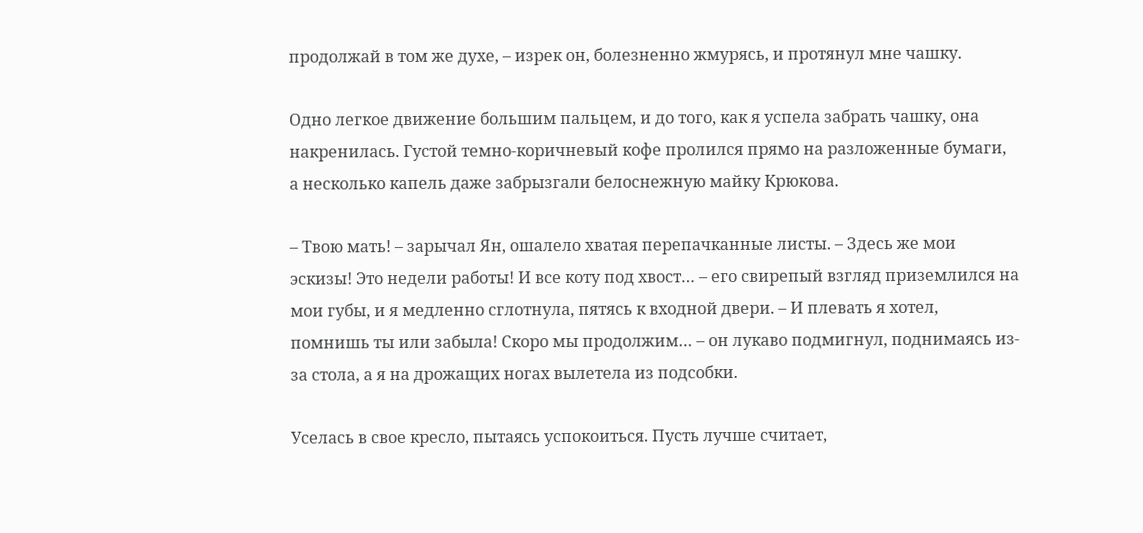продолжай в том же духе, – изрек он, болезненно жмурясь, и протянул мне чашку.

Одно легкое движение большим пальцем, и до того, как я успела забрать чашку, она накренилась. Густой темно-коричневый кофе пролился прямо на разложенные бумаги, а несколько капель даже забрызгали белоснежную майку Крюкова.

– Твою мать! – зарычал Ян, ошалело хватая перепачканные листы. – Здесь же мои эскизы! Это недели работы! И все коту под хвост… – его свирепый взгляд приземлился на мои губы, и я медленно сглотнула, пятясь к входной двери. – И плевать я хотел, помнишь ты или забыла! Скоро мы продолжим… – он лукаво подмигнул, поднимаясь из-за стола, а я на дрожащих ногах вылетела из подсобки.

Уселась в свое кресло, пытаясь успокоиться. Пусть лучше считает,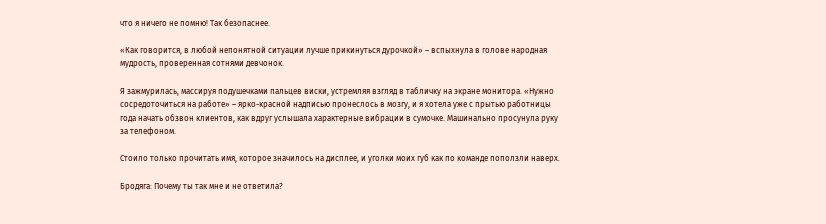что я ничего не помню! Так безопаснее.

«Как говорится, в любой непонятной ситуации лучше прикинуться дурочкой» – вспыхнула в голове народная мудрость, проверенная сотнями девчонок.

Я зажмурилась, массируя подушечками пальцев виски, устремляя взгляд в табличку на экране монитора. «Нужно сосредоточиться на работе» – ярко-красной надписью пронеслось в мозгу, и я хотела уже с прытью работницы года начать обзвон клиентов, как вдруг услышала характерные вибрации в сумочке. Машинально просунула руку за телефоном.

Стоило только прочитать имя, которое значилось на дисплее, и уголки моих губ как по команде поползли наверх.

Бродяга: Почему ты так мне и не ответила?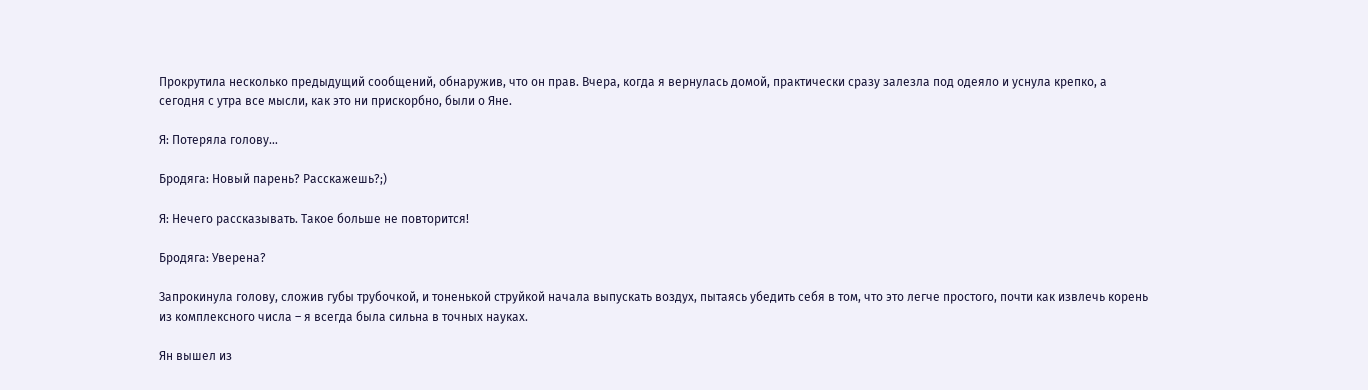Прокрутила несколько предыдущий сообщений, обнаружив, что он прав. Вчера, когда я вернулась домой, практически сразу залезла под одеяло и уснула крепко, а сегодня с утра все мысли, как это ни прискорбно, были о Яне.

Я: Потеряла голову…

Бродяга: Новый парень? Расскажешь?;)

Я: Нечего рассказывать. Такое больше не повторится!

Бродяга: Уверена?

Запрокинула голову, сложив губы трубочкой, и тоненькой струйкой начала выпускать воздух, пытаясь убедить себя в том, что это легче простого, почти как извлечь корень из комплексного числа – я всегда была сильна в точных науках.

Ян вышел из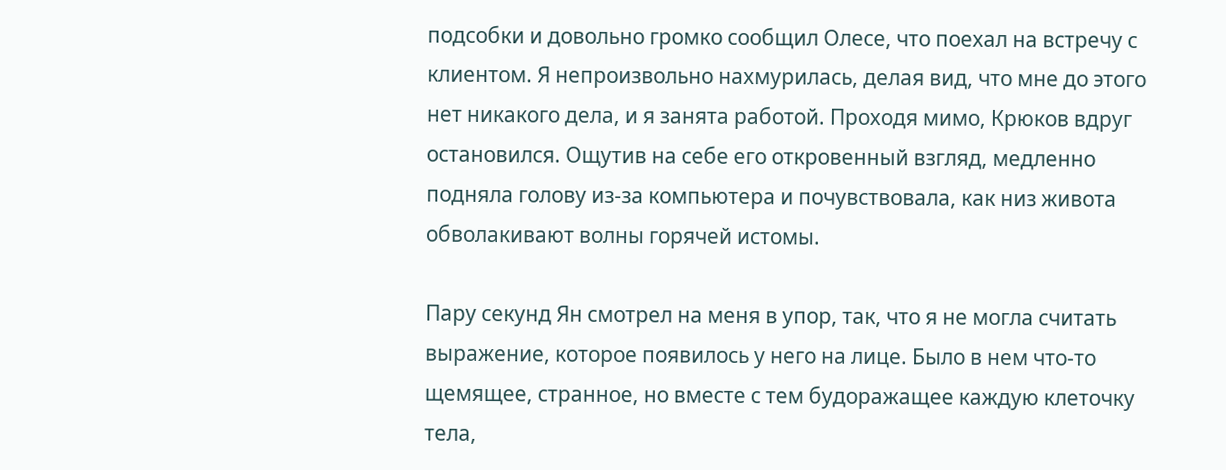подсобки и довольно громко сообщил Олесе, что поехал на встречу с клиентом. Я непроизвольно нахмурилась, делая вид, что мне до этого нет никакого дела, и я занята работой. Проходя мимо, Крюков вдруг остановился. Ощутив на себе его откровенный взгляд, медленно подняла голову из-за компьютера и почувствовала, как низ живота обволакивают волны горячей истомы.

Пару секунд Ян смотрел на меня в упор, так, что я не могла считать выражение, которое появилось у него на лице. Было в нем что-то щемящее, странное, но вместе с тем будоражащее каждую клеточку тела,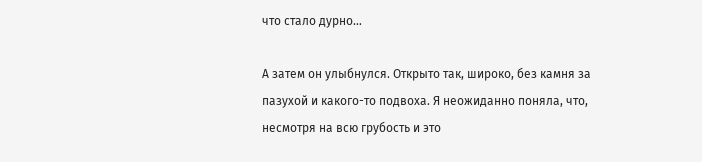что стало дурно…

А затем он улыбнулся. Открыто так, широко, без камня за пазухой и какого-то подвоха. Я неожиданно поняла, что, несмотря на всю грубость и это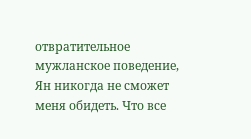отвратительное мужланское поведение, Ян никогда не сможет меня обидеть. Что все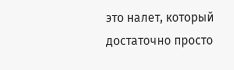это налет, который достаточно просто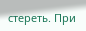стереть. При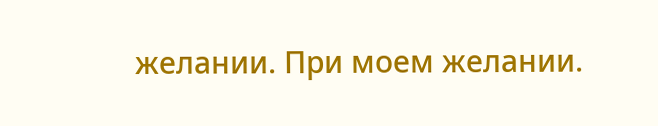желании. При моем желании.